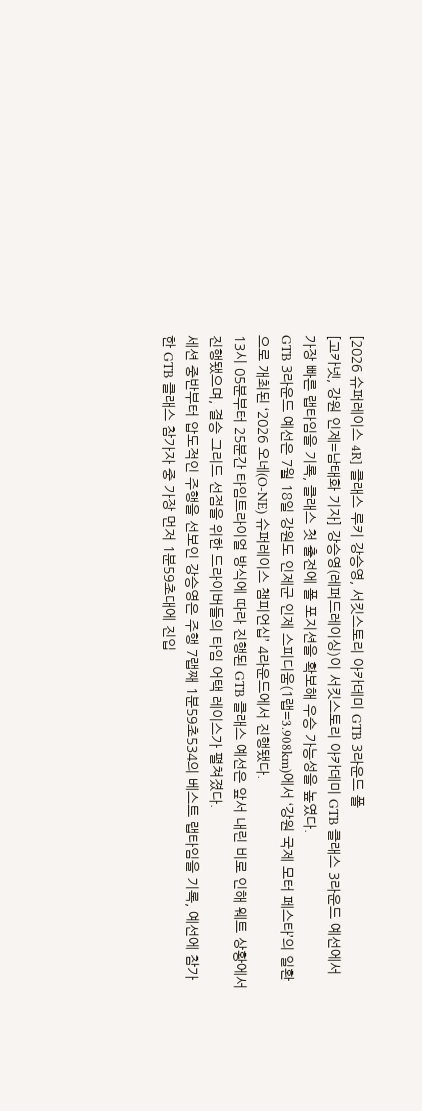[2026 슈퍼레이스 4R] 클래스 루키 강승영, 서킷스토리 아카데미 GTB 3라운드 폴
[고카넷, 강원 인제=남태화 기자] 강승영(레퍼드레이싱)이 서킷스토리 아카데미 GTB 클래스 3라운드 예선에서 가장 빠른 랩타임을 기록, 클래스 첫 출전에 폴 포지션을 확보해 우승 가능성을 높였다.
GTB 3라운드 예선은 7월 18일 강원도 인제군 인제 스피디움(1랩=3.908km)에서 ‘강원 국제 모터 페스타’의 일환으로 개최된 ‘2026 오네(O-NE) 슈퍼레이스 챔피언십’ 4라운드에서 진행됐다.
13시 05분부터 25분간 타임트라이얼 방식에 따라 진행된 GTB 클래스 예선은 앞서 내린 비로 인해 웨트 상황에서 진행됐으며, 결승 그리드 선점을 위한 드라이버들의 타임 어택 레이스가 펼쳐졌다.
세션 중반부터 압도적인 주행을 선보인 강승영은 주행 7랩째 1분59초534의 베스트 랩타임을 기록, 예선에 참가한 GTB 클래스 참가자 중 가장 먼저 1분59초대에 진입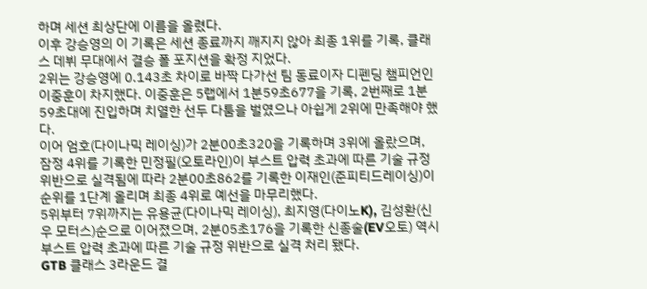하며 세션 최상단에 이름을 올렸다.
이후 강승영의 이 기록은 세션 종료까지 깨지지 않아 최종 1위를 기록, 클래스 데뷔 무대에서 결승 폴 포지션을 확정 지었다.
2위는 강승영에 0.143초 차이로 바짝 다가선 팀 동료이자 디펜딩 챔피언인 이중훈이 차지했다. 이중훈은 5랩에서 1분59초677을 기록, 2번째로 1분59초대에 진입하며 치열한 선두 다툼을 벌였으나 아쉽게 2위에 만족해야 했다.
이어 엄호(다이나믹 레이싱)가 2분00초320을 기록하며 3위에 올랐으며, 잠정 4위를 기록한 민정필(오토라인)이 부스트 압력 초과에 따른 기술 규정 위반으로 실격됨에 따라 2분00초862를 기록한 이재인(준피티드레이싱)이 순위를 1단계 올리며 최종 4위로 예선을 마무리했다.
5위부터 7위까지는 유용균(다이나믹 레이싱), 최지영(다이노K), 김성환(신우 모터스)순으로 이어졌으며, 2분05초176을 기록한 신종술(EV오토) 역시 부스트 압력 초과에 따른 기술 규정 위반으로 실격 처리 됐다.
GTB 클래스 3라운드 결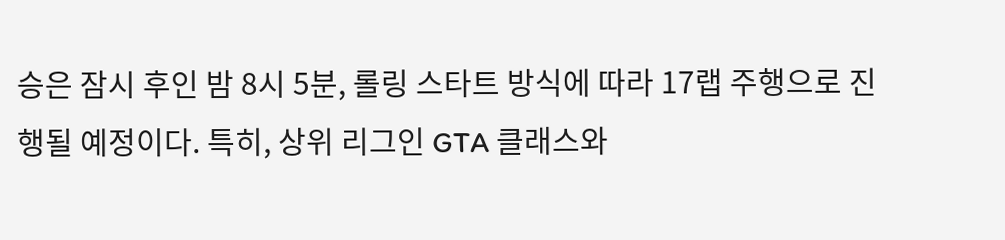승은 잠시 후인 밤 8시 5분, 롤링 스타트 방식에 따라 17랩 주행으로 진행될 예정이다. 특히, 상위 리그인 GTA 클래스와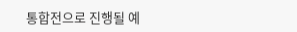통합전으로 진행될 예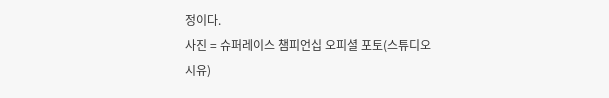정이다.
사진 = 슈퍼레이스 챔피언십 오피셜 포토(스튜디오 시유)